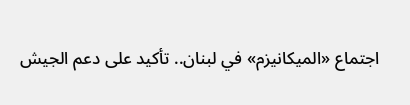اجتماع «الميكانيزم» في لبنان.. تأكيد على دعم الجيش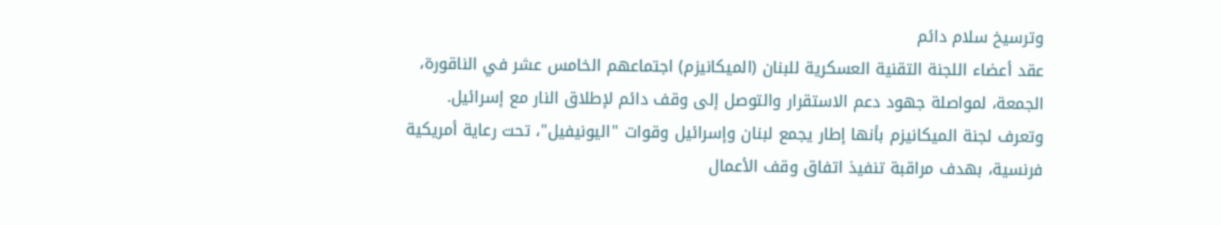وترسيخ سلام دائم
عقد أعضاء اللجنة التقنية العسكرية للبنان (الميكانيزم) اجتماعهم الخامس عشر في الناقورة، الجمعة، لمواصلة جهود دعم الاستقرار والتوصل إلى وقف دائم لإطلاق النار مع إسرائيل.
وتعرف لجنة الميكانيزم بأنها إطار يجمع لبنان وإسرائيل وقوات "اليونيفيل"، تحت رعاية أمريكية فرنسية، بهدف مراقبة تنفيذ اتفاق وقف الأعمال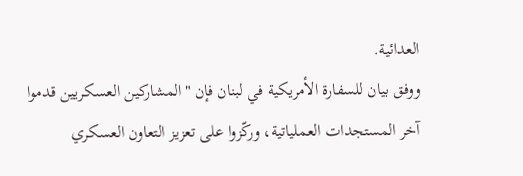العدائية.
ووفق بيان للسفارة الأمريكية في لبنان فإن "المشاركين العسكريين قدموا آخر المستجدات العملياتية، وركّزوا على تعزيز التعاون العسكري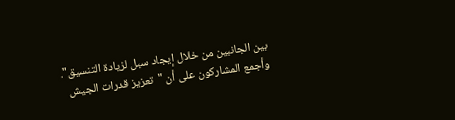بين الجانبين من خلال إيجاد سبل لزيادة التنسيق".
وأجمع المشاركون على أن "تعزيز قدرات الجيش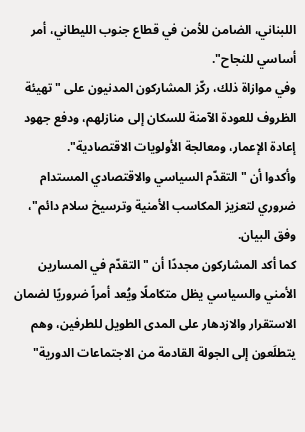اللبناني، الضامن للأمن في قطاع جنوب الليطاني، أمر أساسي للنجاح".
وفي موازاة ذلك، ركّز المشاركون المدنيون على "تهيئة الظروف للعودة الآمنة للسكان إلى منازلهم، ودفع جهود إعادة الإعمار، ومعالجة الأولويات الاقتصادية".
وأكدوا أن "التقدّم السياسي والاقتصادي المستدام ضروري لتعزيز المكاسب الأمنية وترسيخ سلام دائم"، وفق البيان.
كما أكد المشاركون مجددًا أن "التقدّم في المسارين الأمني والسياسي يظل متكاملًا ويُعد أمراً ضروريًا لضمان الاستقرار والازدهار على المدى الطويل للطرفين، وهم يتطلَعون إلى الجولة القادمة من الاجتماعات الدورية"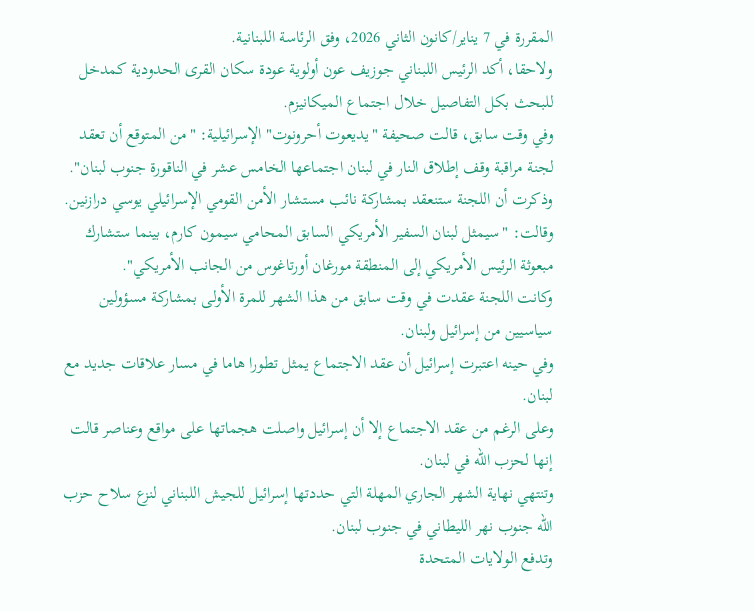المقررة في 7 يناير/كانون الثاني 2026، وفق الرئاسة اللبنانية.
ولاحقا، أكد الرئيس اللبناني جوزيف عون أولوية عودة سكان القرى الحدودية كمدخل للبحث بكل التفاصيل خلال اجتماع الميكانيزم.
وفي وقت سابق، قالت صحيفة "يديعوت أحرونوت" الإسرائيلية: "من المتوقع أن تعقد لجنة مراقبة وقف إطلاق النار في لبنان اجتماعها الخامس عشر في الناقورة جنوب لبنان".
وذكرت أن اللجنة ستنعقد بمشاركة نائب مستشار الأمن القومي الإسرائيلي يوسي درازنين.
وقالت: "سيمثل لبنان السفير الأمريكي السابق المحامي سيمون كارم، بينما ستشارك مبعوثة الرئيس الأمريكي إلى المنطقة مورغان أورتاغوس من الجانب الأمريكي".
وكانت اللجنة عقدت في وقت سابق من هذا الشهر للمرة الأولى بمشاركة مسؤولين سياسيين من إسرائيل ولبنان.
وفي حينه اعتبرت إسرائيل أن عقد الاجتماع يمثل تطورا هاما في مسار علاقات جديد مع لبنان.
وعلى الرغم من عقد الاجتماع إلا أن إسرائيل واصلت هجماتها على مواقع وعناصر قالت إنها لحزب الله في لبنان.
وتنتهي نهاية الشهر الجاري المهلة التي حددتها إسرائيل للجيش اللبناني لنزع سلاح حزب الله جنوب نهر الليطاني في جنوب لبنان.
وتدفع الولايات المتحدة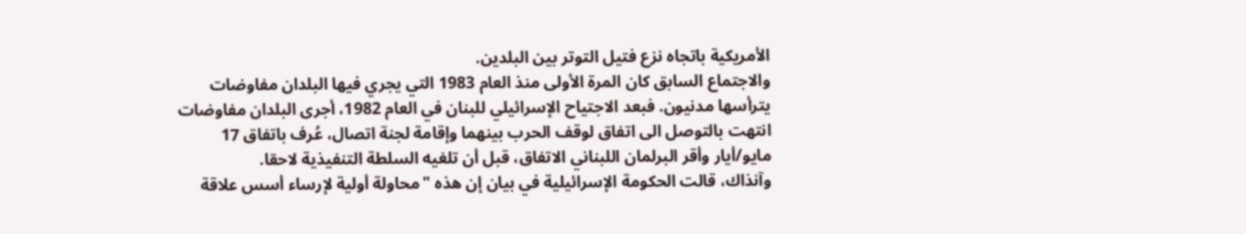الأمريكية باتجاه نزع فتيل التوتر بين البلدين.
والاجتماع السابق كان المرة الأولى منذ العام 1983 التي يجري فيها البلدان مفاوضات يترأسها مدنيون. فبعد الاجتياح الإسرائيلي للبنان في العام 1982، أجرى البلدان مفاوضات انتهت بالتوصل الى اتفاق لوقف الحرب بينهما وإقامة لجنة اتصال، عُرف باتفاق 17 مايو/أيار وأقر البرلمان اللبناني الاتفاق، قبل أن تلغيه السلطة التنفيذية لاحقا.
وآنذاك، قالت الحكومة الإسرائيلية في بيان إن هذه "محاولة أولية لإرساء أسس علاقة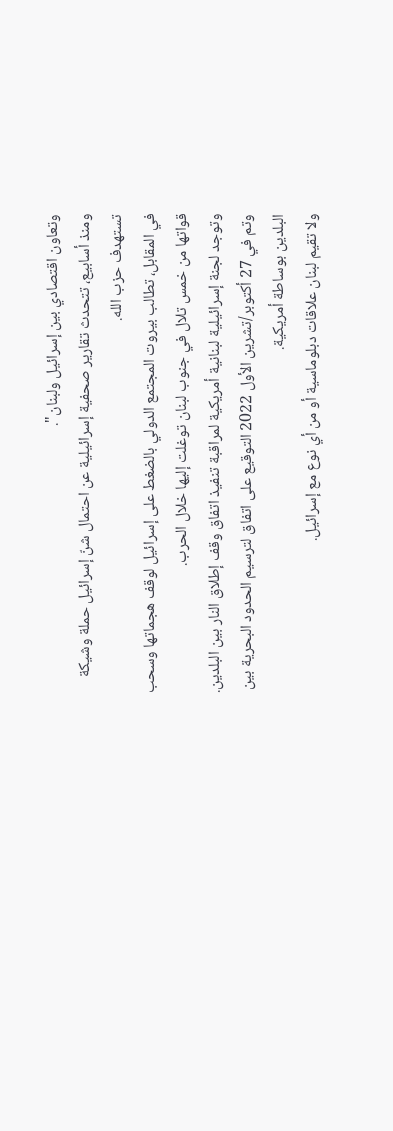وتعاون اقتصادي بين إسرائيل ولبنان".
ومنذ أسابيع، تتحدث تقارير صحفية إسرائيلية عن احتمال شنّ إسرائيل حملة وشيكة تستهدف حزب الله.
في المقابل، تطالب بيروت المجتمع الدولي بالضغط على إسرائيل لوقف هجماتها وسحب قواتها من خمس تلال في جنوب لبنان توغلت إليها خلال الحرب.
وتوجد لجنة إسرائيلية لبنانية أمريكية لمراقبة تنفيذ اتفاق وقف إطلاق النار بين البلدين.
وتم في 27 أكتوبر/تشرين الأول 2022 التوقيع على اتفاق لترسيم الحدود البحرية بين البلدين بوساطة أمريكية.
ولا تقيم لبنان علاقات دبلوماسية أو من أي نوع مع إسرائيل.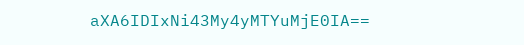aXA6IDIxNi43My4yMTYuMjE0IA==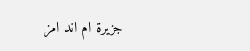جزيرة ام اند امز